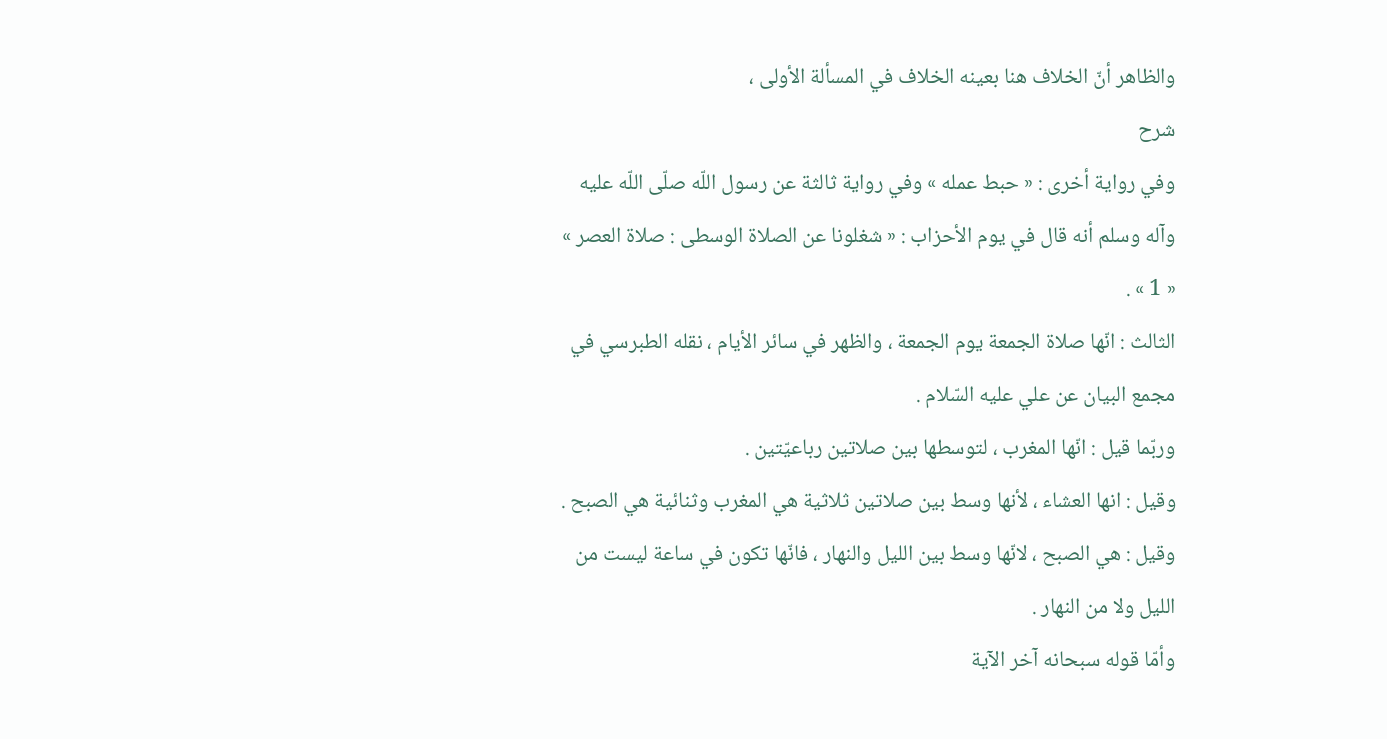والظاهر أنّ الخلاف هنا بعينه الخلاف في المسألة الأولى ،
شرح
وفي رواية أخرى : « حبط عمله » وفي رواية ثالثة عن رسول اللّه صلّى اللّه عليه وآله وسلم أنه قال في يوم الأحزاب : « شغلونا عن الصلاة الوسطى : صلاة العصر » « 1 » .
الثالث : انّها صلاة الجمعة يوم الجمعة ، والظهر في سائر الأيام ، نقله الطبرسي في مجمع البيان عن علي عليه السّلام .
وربّما قيل : انّها المغرب ، لتوسطها بين صلاتين رباعيّتين .
وقيل : انها العشاء ، لأنها وسط بين صلاتين ثلاثية هي المغرب وثنائية هي الصبح .
وقيل : هي الصبح ، لانّها وسط بين الليل والنهار ، فانّها تكون في ساعة ليست من الليل ولا من النهار .
وأمّا قوله سبحانه آخر الآية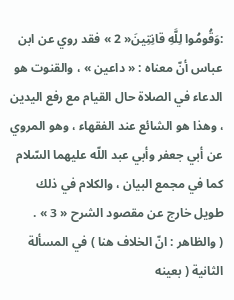:وَقُومُوا لِلَّهِ قانِتِينَ« 2 » فقد روي عن ابن عباس أنّ معناه : « داعين » ، والقنوت هو الدعاء في الصلاة حال القيام مع رفع اليدين ، وهذا هو الشائع عند الفقهاء ، وهو المروي عن أبي جعفر وأبي عبد اللّه عليهما السّلام كما في مجمع البيان ، والكلام في ذلك طويل خارج عن مقصود الشرح « 3 » .
( والظاهر : انّ الخلاف هنا ) في المسألة الثانية ( بعينه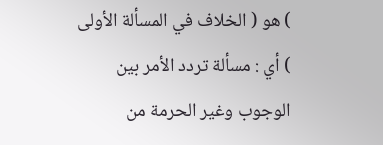) هو ( الخلاف في المسألة الأولى ) أي : مسألة تردد الأمر بين الوجوب وغير الحرمة من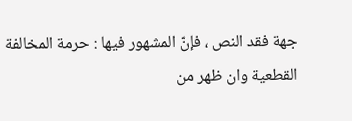جهة فقد النص ، فإنّ المشهور فيها : حرمة المخالفة القطعية وان ظهر من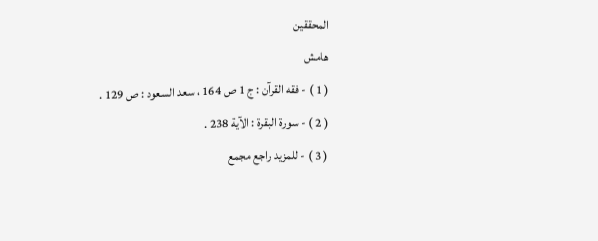المحققين
هامش
( 1 ) - فقه القرآن : ج 1 ص 164 ، سعد السعود : ص 129 .
( 2 ) - سورة البقرة : الآية 238 .
( 3 ) - للمزيد راجع مجمع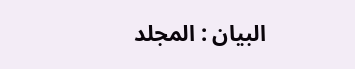البيان : المجلد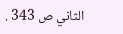الثاني ص 343 .